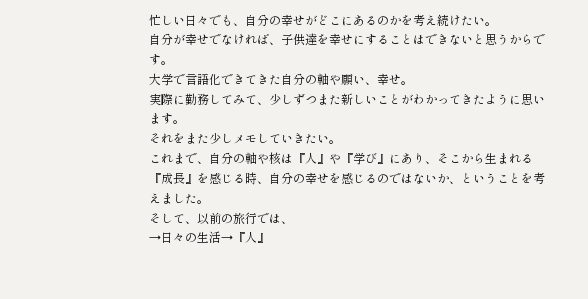忙しい日々でも、自分の幸せがどこにあるのかを考え続けたい。
自分が幸せでなければ、子供達を幸せにすることはできないと思うからです。
大学で言語化できてきた自分の軸や願い、幸せ。
実際に勤務してみて、少しずつまた新しいことがわかってきたように思います。
それをまた少しメモしていきたい。
これまで、自分の軸や核は『人』や『学び』にあり、そこから生まれる『成長』を感じる時、自分の幸せを感じるのではないか、ということを考えました。
そして、以前の旅行では、
→日々の生活→『人』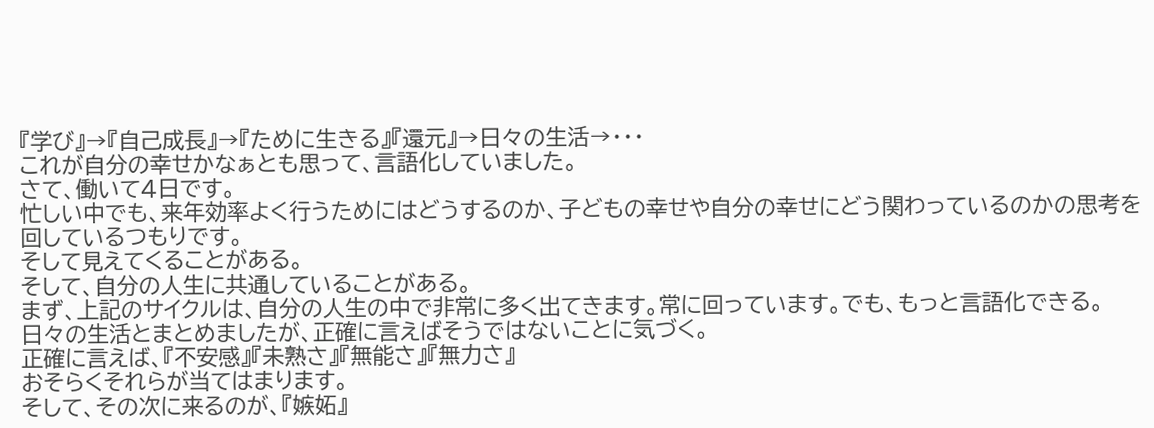『学び』→『自己成長』→『ために生きる』『還元』→日々の生活→・・・
これが自分の幸せかなぁとも思って、言語化していました。
さて、働いて4日です。
忙しい中でも、来年効率よく行うためにはどうするのか、子どもの幸せや自分の幸せにどう関わっているのかの思考を回しているつもりです。
そして見えてくることがある。
そして、自分の人生に共通していることがある。
まず、上記のサイクルは、自分の人生の中で非常に多く出てきます。常に回っています。でも、もっと言語化できる。
日々の生活とまとめましたが、正確に言えばそうではないことに気づく。
正確に言えば、『不安感』『未熟さ』『無能さ』『無力さ』
おそらくそれらが当てはまります。
そして、その次に来るのが、『嫉妬』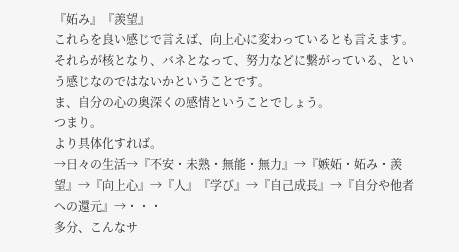『妬み』『羨望』
これらを良い感じで言えば、向上心に変わっているとも言えます。
それらが核となり、バネとなって、努力などに繋がっている、という感じなのではないかということです。
ま、自分の心の奥深くの感情ということでしょう。
つまり。
より具体化すれば。
→日々の生活→『不安・未熟・無能・無力』→『嫉妬・妬み・羨望』→『向上心』→『人』『学び』→『自己成長』→『自分や他者への還元』→・・・
多分、こんなサ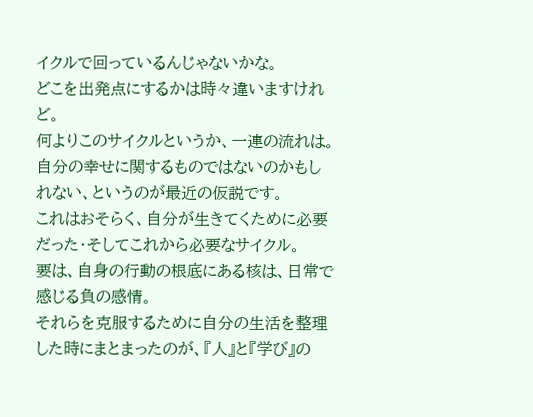イクルで回っているんじゃないかな。
どこを出発点にするかは時々違いますけれど。
何よりこのサイクルというか、一連の流れは。
自分の幸せに関するものではないのかもしれない、というのが最近の仮説です。
これはおそらく、自分が生きてくために必要だった・そしてこれから必要なサイクル。
要は、自身の行動の根底にある核は、日常で感じる負の感情。
それらを克服するために自分の生活を整理した時にまとまったのが、『人』と『学び』の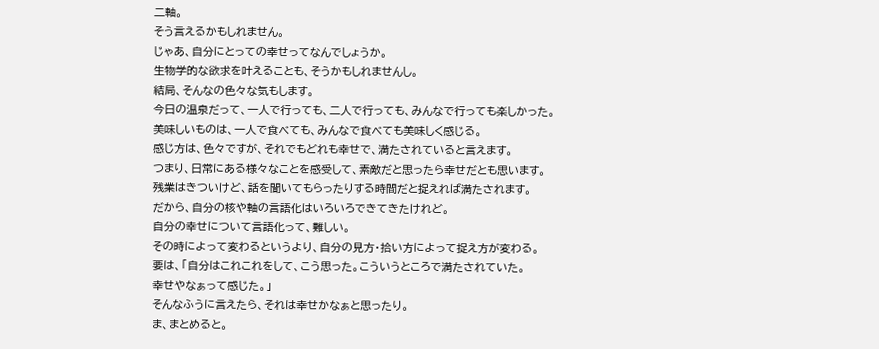二軸。
そう言えるかもしれません。
じゃあ、自分にとっての幸せってなんでしょうか。
生物学的な欲求を叶えることも、そうかもしれませんし。
結局、そんなの色々な気もします。
今日の温泉だって、一人で行っても、二人で行っても、みんなで行っても楽しかった。
美味しいものは、一人で食べても、みんなで食べても美味しく感じる。
感じ方は、色々ですが、それでもどれも幸せで、満たされていると言えます。
つまり、日常にある様々なことを感受して、素敵だと思ったら幸せだとも思います。
残業はきついけど、話を聞いてもらったりする時間だと捉えれば満たされます。
だから、自分の核や軸の言語化はいろいろできてきたけれど。
自分の幸せについて言語化って、難しい。
その時によって変わるというより、自分の見方・拾い方によって捉え方が変わる。
要は、「自分はこれこれをして、こう思った。こういうところで満たされていた。
幸せやなぁって感じた。」
そんなふうに言えたら、それは幸せかなぁと思ったり。
ま、まとめると。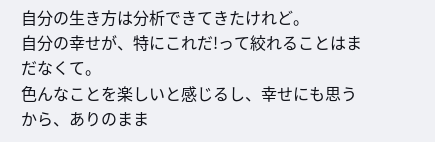自分の生き方は分析できてきたけれど。
自分の幸せが、特にこれだ!って絞れることはまだなくて。
色んなことを楽しいと感じるし、幸せにも思うから、ありのまま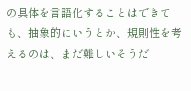の具体を言語化することはできても、抽象的にいうとか、規則性を考えるのは、まだ難しいそうだ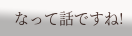なって話ですね!